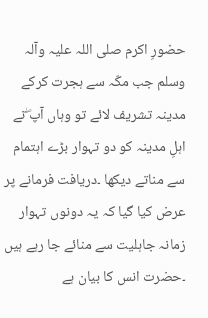حضورِ اکرم صلی اللہ علیہ وآلہ وسلم جب مکّہ سے ہجرت کرکے مدینہ تشریف لائے تو وہاں آپ ۖنے اہلِ مدینہ کو دو تہوار بڑے اہتمام سے مناتے دیکھا ۔دریافت فرمانے پر عرض کیا گیا کہ یہ دونوں تہوار زمانہ جاہلیت سے منائے جا رہے ہیں ۔حضرت انس کا بیان ہے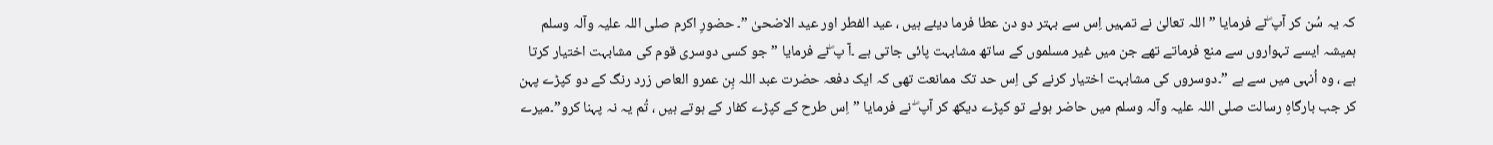کہ یہ سُن کر آپ ۖنے فرمایا ”اللہ تعالیٰ نے تمہیں اِس سے بہتر دو دن عطا فرما دیئے ہیں ، عید الفطر اور عید الاضحیٰ ”۔ حضورِ اکرم صلی اللہ علیہ وآلہ وسلم ہمیشہ ایسے تہواروں سے منع فرماتے تھے جن میں غیر مسلموں کے ساتھ مشابہت پائی جاتی ہے ۔آ پ ۖنے فرمایا ”جو کسی دوسری قوم کی مشابہت اختیار کرتا ہے ، وہ اُنہی میں سے ہے ”۔دوسروں کی مشابہت اختیار کرنے کی اِس حد تک ممانعت تھی کہ ایک دفعہ حضرت عبد اللہ بِن عمرو العاص زرد رنگ کے دو کپڑے پہن کر جب بارگاہِ رسالت صلی اللہ علیہ وآلہ وسلم میں حاضر ہوئے تو کپڑے دیکھ کر آپ ۖ نے فرمایا ”اِس طرح کے کپڑے کفار کے ہوتے ہیں ، تُم یہ نہ پہنا کرو”۔میرے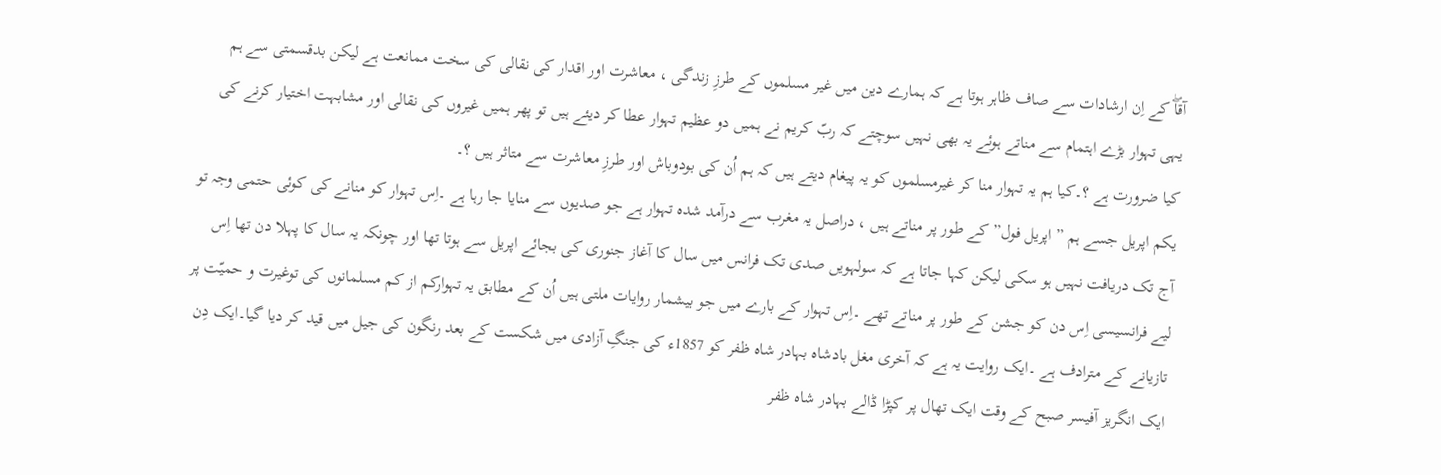آقاۖ کے اِن ارشادات سے صاف ظاہر ہوتا ہے کہ ہمارے دین میں غیر مسلموں کے طرزِ زندگی ، معاشرت اور اقدار کی نقالی کی سخت ممانعت ہے لیکن بدقسمتی سے ہم یہی تہوار بڑے اہتمام سے مناتے ہوئے یہ بھی نہیں سوچتے کہ ربّ کریم نے ہمیں دو عظیم تہوار عطا کر دیئے ہیں تو پھر ہمیں غیروں کی نقالی اور مشابہت اختیار کرنے کی کیا ضرورت ہے ؟۔کیا ہم یہ تہوار منا کر غیرمسلموں کو یہ پیغام دیتے ہیں کہ ہم اُن کی بودوباش اور طرزِ معاشرت سے متاثر ہیں ؟۔
یکم اپریل جسے ہم ” اپریل فول”کے طور پر مناتے ہیں ، دراصل یہ مغرب سے درآمد شدہ تہوار ہے جو صدیوں سے منایا جا رہا ہے ۔اِس تہوار کو منانے کی کوئی حتمی وجہ تو آج تک دریافت نہیں ہو سکی لیکن کہا جاتا ہے کہ سولہویں صدی تک فرانس میں سال کا آغاز جنوری کی بجائے اپریل سے ہوتا تھا اور چونکہ یہ سال کا پہلا دن تھا اِس لیے فرانسیسی اِس دن کو جشن کے طور پر مناتے تھے ۔اِس تہوار کے بارے میں جو بیشمار روایات ملتی ہیں اُن کے مطابق یہ تہوارکم از کم مسلمانوں کی توغیرت و حمیّت پر تازیانے کے مترادف ہے ۔ایک روایت یہ ہے کہ آخری مغل بادشاہ بہادر شاہ ظفر کو 1857ء کی جنگِ آزادی میں شکست کے بعد رنگون کی جیل میں قید کر دیا گیا۔ایک دِن ایک انگریز آفیسر صبح کے وقت ایک تھال پر کپڑا ڈالے بہادر شاہ ظفر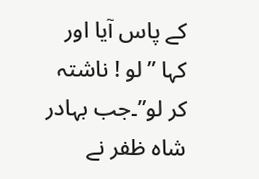کے پاس آیا اور کہا ”لو ! ناشتہ کر لو”۔جب بہادر شاہ ظفر نے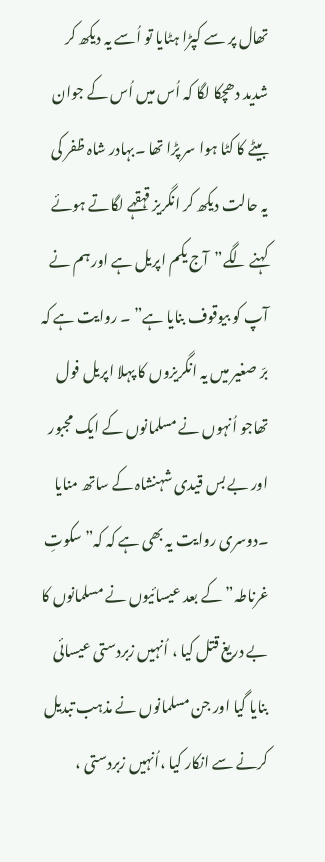تھال پر سے کپڑا ہٹایا تو اُسے یہ دیکھ کر شدید دھچکا لگا کہ اُس میں اُس کے جوان بیٹے کا کٹا ہوا سر پڑا تھا ۔بہادر شاہ ظفر کی یہ حالت دیکھ کر انگریز قہقہے لگاتے ہوئے کہنے لگے”آج یکم اپریل ہے اور ہم نے آپ کو بیوقوف بنایا ہے” ۔ روایت ہے کہ برّ صغیر میں یہ انگریزوں کا پہلا اپریل فول تھاجو اُنہوں نے مسلمانوں کے ایک مجبور اور بے بس قیدی شہنشاہ کے ساتھ منایا ۔دوسری روایت یہ بھی ہے کہ کہ” سکوتِ غرناطہ” کے بعد عیسائیوں نے مسلمانوں کا بے دریغ قتل کیا ، اُنہیں زبردستی عیسائی بنایا گیا اور جن مسلمانوں نے مذہب تبدیل کرنے سے انکار کیا ،اُنہیں زبردستی ،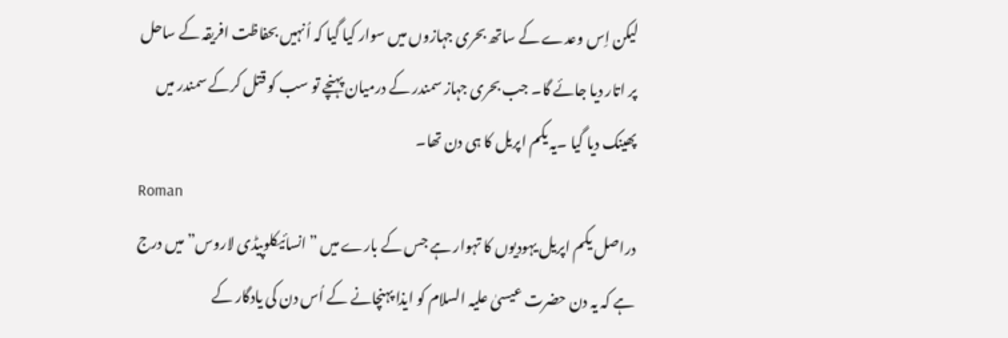لیکن اِس وعدے کے ساتھ بحری جہازوں میں سوار کیا گیا کہ اُنہیں بحفاظت افریقہ کے ساحل پر اتار دیا جائے گا۔ جب بحری جہاز سمندر کے درمیان پہنچے تو سب کو قتل کرکے سمندر میں پھینک دیا گیا ۔یہ یکم اپریل کا ہی دن تھا۔
Roman
دراصل یکم اپریل یہودیوں کا تہوار ہے جس کے بارے میں ”انسائیکلوپیڈی لاروس”میں درج ہے کہ یہ دن حضرت عیسیٰ علیہ السلام کو ایذا پہنچانے کے اُس دن کی یادگار کے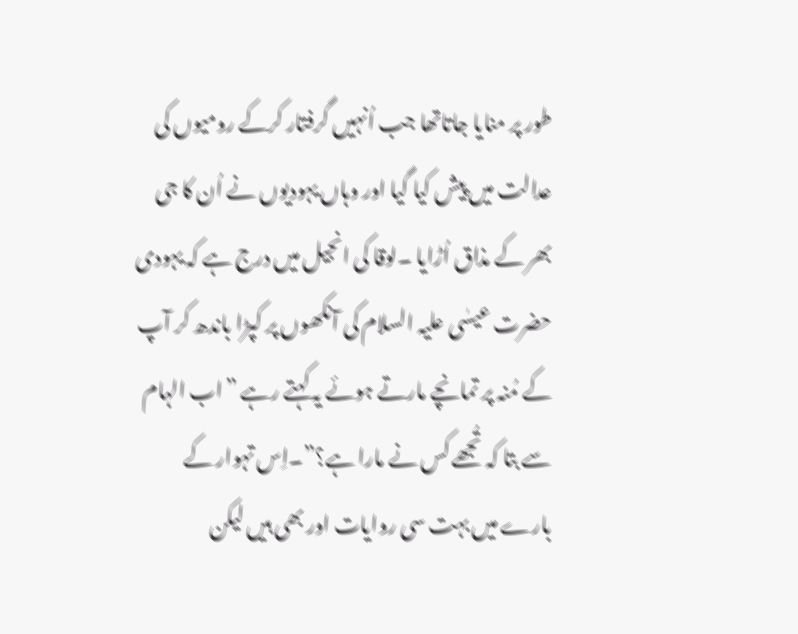طور پر منایا جاتاتھا جب اُنہیں گرفتار کرکے رومیوں کی عدالت میں پیش کیا گیا اور وہاں یہودیوں نے اُن کا جی بھر کے مذاق اُڑایا ۔لوقا کی انجیل میں درج ہے کہ یہودی حضرت عیسٰی علیہ السلام کی آنکھوں پر کپڑا باندھ کر آپ کے مُنہ پر تمانچے مارتے ہوئے یہ کہتے رہے ”اب الہام سے بتا کہ تُجھے کس نے مارا ہے؟”۔اِس تہوار کے بارے میں بہت سی روایات اور بھی ہیں لیکن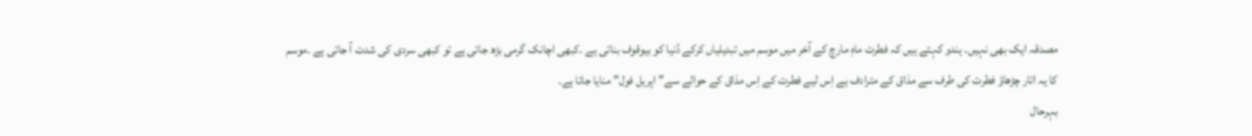مصدقہ ایک بھی نہیں۔ ہندو کہتے ہیں کہ فطرت ماہِ مارچ کے آخر میں موسم میں تبدیلیاں کرکے دُنیا کو بیوقوف بناتی ہے ۔کبھی اچانک گرمی بڑھ جاتی ہے تو کبھی سردی کی شدت آ جاتی ہے ۔موسم کا یہ اتار چڑھاؤ فطرت کی طرف سے مذاق کے مترادف ہے اِس لیے فطرت کے اِس مذاق کے حوالے سے” اپریل فول” منایا جاتا ہے۔
بہرحال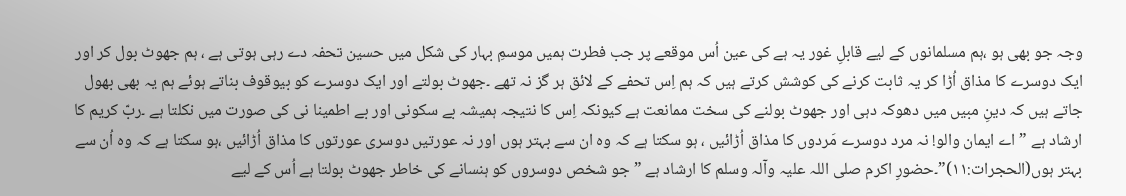وجہ جو بھی ہو ،ہم مسلمانوں کے لیے قابلِ غور یہ ہے کی عین اُس موقعے پر جب فطرت ہمیں موسمِ بہار کی شکل میں حسین تحفہ دے رہی ہوتی ہے ، ہم جھوٹ بول کر اور ایک دوسرے کا مذاق اُڑا کر یہ ثابت کرنے کی کوشش کرتے ہیں کہ ہم اِس تحفے کے لائق ہر گز نہ تھے ۔جھوٹ بولتے اور ایک دوسرے کو بیوقوف بناتے ہوئے ہم یہ بھی بھول جاتے ہیں کہ دینِ مبیں میں دھوکہ دہی اور جھوٹ بولنے کی سخت ممانعت ہے کیونکہ اِس کا نتیجہ ہمیشہ بے سکونی اور بے اطمینا نی کی صورت میں نکلتا ہے ۔ربّ کریم کا ارشاد ہے ”اے ایمان والو! نہ مرد دوسرے مَردوں کا مذاق اُڑائیں ، ہو سکتا ہے کہ وہ ان سے بہتر ہوں اور نہ عورتیں دوسری عورتوں کا مذاق اُڑائیں ،ہو سکتا ہے کہ وہ اُن سے بہتر ہوں(الحجرات:١١)”۔حضورِ اکرم صلی اللہ علیہ وآلہ وسلم کا ارشاد ہے ”جو شخص دوسروں کو ہنسانے کی خاطر جھوٹ بولتا ہے اُس کے لیے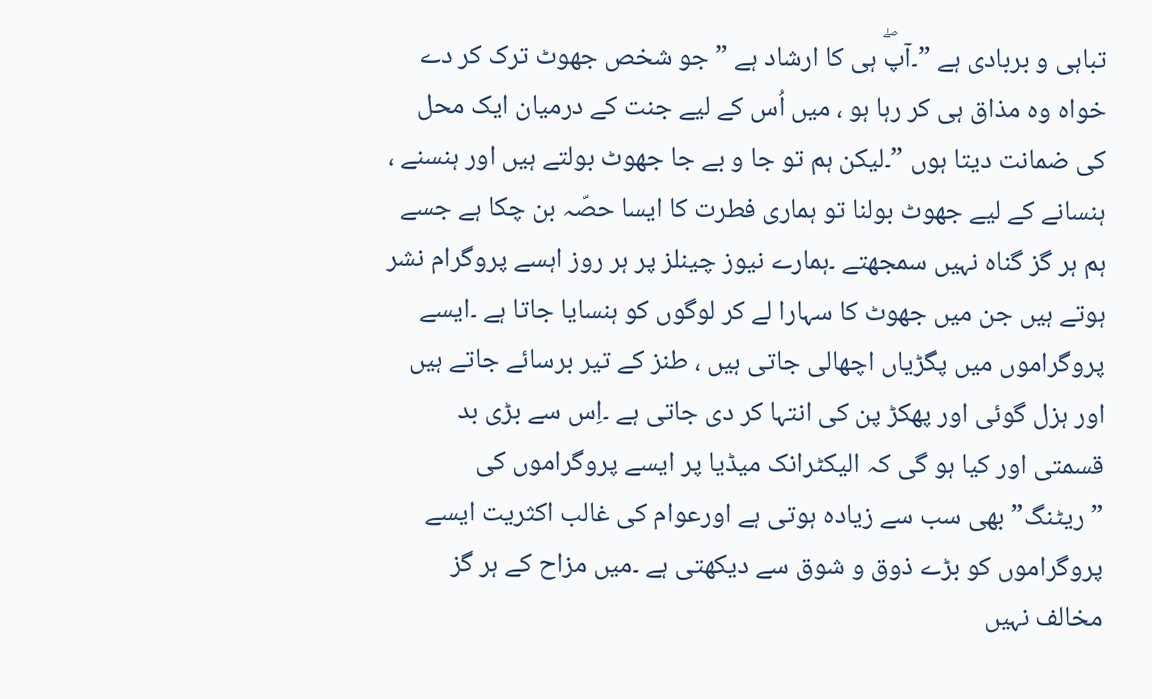تباہی و بربادی ہے ”۔آپۖ ہی کا ارشاد ہے ”جو شخص جھوٹ ترک کر دے خواہ وہ مذاق ہی کر رہا ہو ، میں اُس کے لیے جنت کے درمیان ایک محل کی ضمانت دیتا ہوں ”۔لیکن ہم تو جا و بے جا جھوٹ بولتے ہیں اور ہنسنے ، ہنسانے کے لیے جھوٹ بولنا تو ہماری فطرت کا ایسا حصّہ بن چکا ہے جسے ہم ہر گز گناہ نہیں سمجھتے ۔ہمارے نیوز چینلز پر ہر روز اہسے پروگرام نشر ہوتے ہیں جن میں جھوٹ کا سہارا لے کر لوگوں کو ہنسایا جاتا ہے ۔ایسے پروگراموں میں پگڑیاں اچھالی جاتی ہیں ، طنز کے تیر برسائے جاتے ہیں اور ہزل گوئی اور پھکڑ پن کی انتہا کر دی جاتی ہے ۔اِس سے بڑی بد قسمتی اور کیا ہو گی کہ الیکٹرانک میڈیا پر ایسے پروگراموں کی ”ریٹنگ” بھی سب سے زیادہ ہوتی ہے اورعوام کی غالب اکثریت ایسے پروگراموں کو بڑے ذوق و شوق سے دیکھتی ہے ۔میں مزاح کے ہر گز مخالف نہیں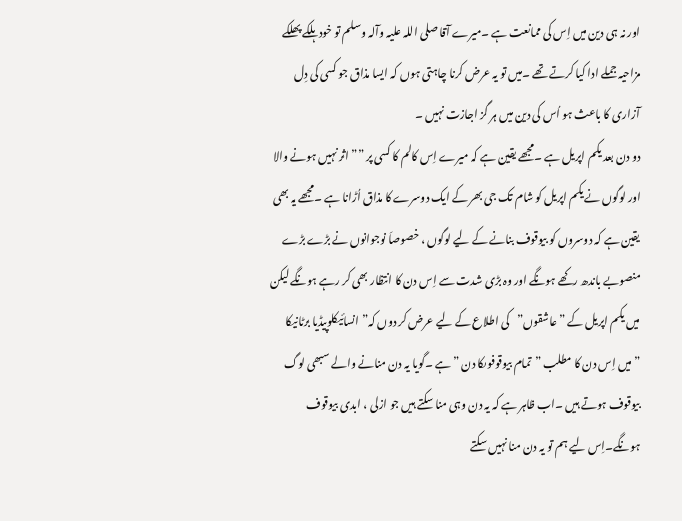اور نہ ہی دین میں اِس کی ممانعت ہے ۔میرے آقا صلی اللہ علیہ وآلہ وسلم تو خود ہلکے پھلکے مزاحیہ جملے ادا کیا کرتے تھے ۔میں تو یہ عرض کرنا چاہتی ہوں کہ ایسا مذاق جو کسی کی دِل آزاری کا باعث ہو اُس کی دین میں ہر گز اجازت نہیں ۔
دو دن بعد یکم اپریل ہے ۔مجھے یقین ہے کہ میرے اِس کالم کا کسی پر ”” اثر نہیں ہونے والا اور لوگوں نے یکم اپریل کو شام تک جی بھر کے ایک دوسرے کا مذاق اُڑانا ہے ۔مجھے یہ بھی یقین ہے کہ دوسروں کو بیوقوف بنانے کے لیے لوگوں ، خصوصاَ نوجوانوں نے بڑے بڑے منصوبے باندھ رکھے ہونگے اور وہ بڑی شدت سے اِس دن کا انتظار بھی کر رہے ہونگے لیکن میں یکم اپریل کے ”عاشقوں”کی اطلاع کے لیے عرض کر دوں کہ” انسائیکلوپیڈیا برٹانیکا ”میں اِس دن کا مطلب ”تمام بیوقوفوںکا دن ”ہے ۔گویا یہ دن منانے والے سبھی لوگ بیوقوف ہوتے ہیں ۔اب ظاہر ہے کہ یہ دن وہی منا سکتے ہیں جو ازلی ، ابدی بیوقوف ہونگے۔اِس لیے ہم تو یہ دن منا نہیں سکتے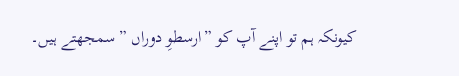کیونکہ ہم تو اپنے آپ کو ”ارسطوِ دوراں ” سمجھتے ہیں۔